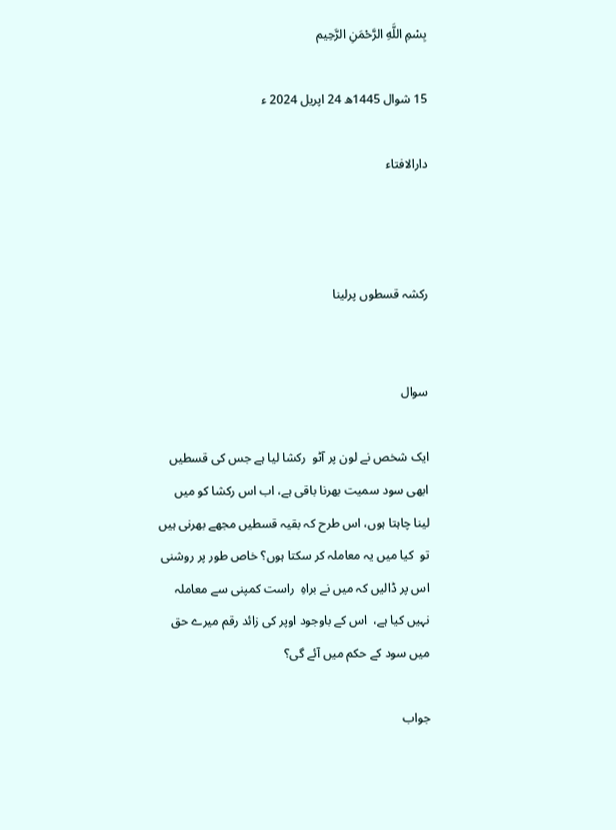بِسْمِ اللَّهِ الرَّحْمَنِ الرَّحِيم

15 شوال 1445ھ 24 اپریل 2024 ء

دارالافتاء



رکشہ قسطوں پرلینا


سوال

ایک شخص نے لون پر آٹو  رکشا لیا ہے جس کی قسطیں ابھی سود سمیت بھرنا باقی ہے، اب اس رکشا کو میں لینا چاہتا ہوں، اس طرح کہ بقیہ قسطیں مجھے بھرنی ہیں تو  کیا میں یہ معاملہ کر سکتا ہوں؟ خاص طور پر روشنی اس پر ڈالیں کہ میں نے براہِ  راست کمپنی سے معاملہ نہیں کیا ہے،  اس کے باوجود اوپر کی زائد رقم میرے حق میں سود کے حکم میں آئے گی؟

جواب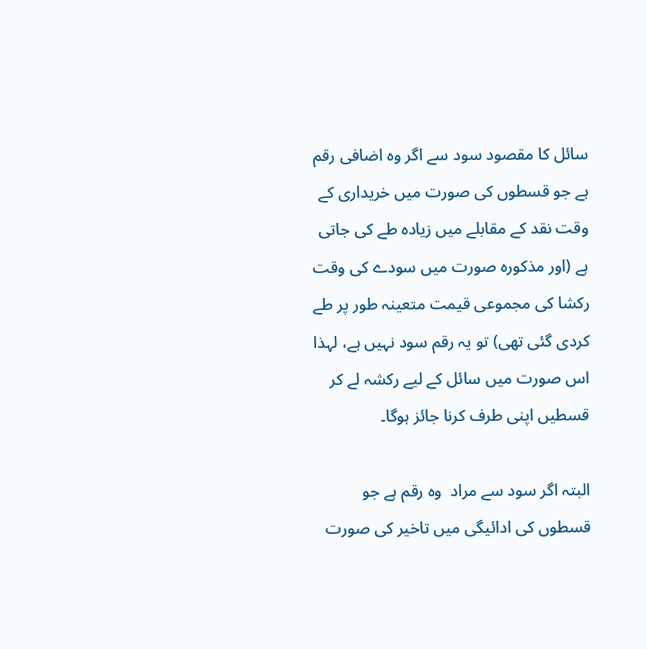سائل کا مقصود سود سے اگر وہ اضافی رقم ہے جو قسطوں کی صورت میں خریداری کے وقت نقد کے مقابلے میں زیادہ طے کی جاتی ہے (اور مذکورہ صورت میں سودے کی وقت رکشا کی مجموعی قیمت متعینہ طور پر طے کردی گئی تھی) تو یہ رقم سود نہیں ہے، لہذا اس صورت میں سائل کے لیے رکشہ لے کر قسطیں اپنی طرف کرنا جائز ہوگا۔

البتہ اگر سود سے مراد  وہ رقم ہے جو قسطوں کی ادائیگی میں تاخیر کی صورت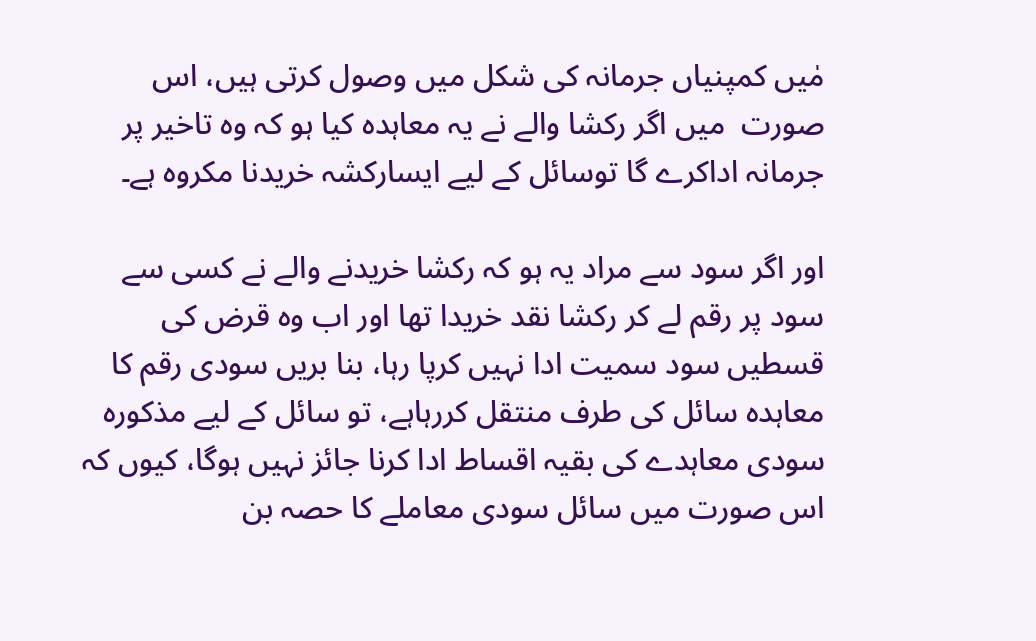مٰیں کمپنیاں جرمانہ کی شکل میں وصول کرتی ہیں، اس صورت  میں اگر رکشا والے نے یہ معاہدہ کیا ہو کہ وہ تاخیر پر جرمانہ اداکرے گا توسائل کے لیے ایسارکشہ خریدنا مکروہ ہے۔

اور اگر سود سے مراد یہ ہو کہ رکشا خریدنے والے نے کسی سے سود پر رقم لے کر رکشا نقد خریدا تھا اور اب وہ قرض کی قسطیں سود سمیت ادا نہیں کرپا رہا، بنا بریں سودی رقم کا معاہدہ سائل کی طرف منتقل کررہاہے، تو سائل کے لیے مذکورہ سودی معاہدے کی بقیہ اقساط ادا کرنا جائز نہیں ہوگا، کیوں کہ اس صورت میں سائل سودی معاملے کا حصہ بن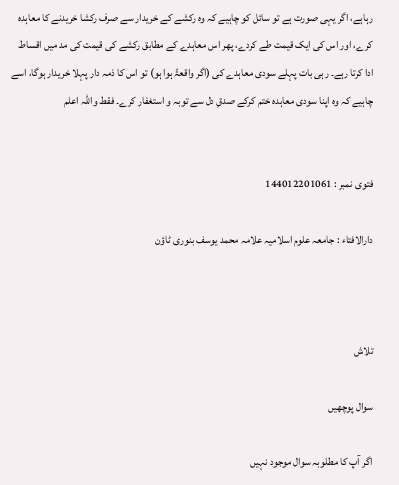رہاہے، اگر یہی صورت ہے تو سائل کو چاہیے کہ وہ رکشے کے خریدار سے صرف رکشا خریدنے کا معاہدہ کرے، اور اس کی ایک قیمت طے کردے، پھر اس معاہدے کے مطابق رکشے کی قیمت کی مد میں اقساط ادا کرتا رہے۔ رہی بات پہلے سودی معاہدے کی (اگر واقعۃً ہوا ہو) تو اس کا ذمہ دار پہلا خریدار ہوگا، اسے چاہیے کہ وہ اپنا سودی معاہدہ ختم کرکے صدقِ دل سے توبہ و استغفار کرے۔ فقط واللہ اعلم


فتوی نمبر : 144012201061

دارالافتاء : جامعہ علوم اسلامیہ علامہ محمد یوسف بنوری ٹاؤن



تلاش

سوال پوچھیں

اگر آپ کا مطلوبہ سوال موجود نہیں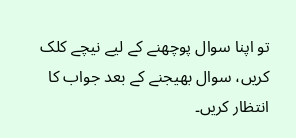تو اپنا سوال پوچھنے کے لیے نیچے کلک کریں، سوال بھیجنے کے بعد جواب کا انتظار کریں۔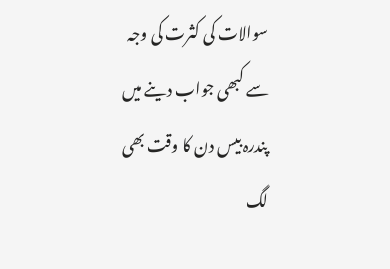سوالات کی کثرت کی وجہ سے کبھی جواب دینے میں پندرہ بیس دن کا وقت بھی لگ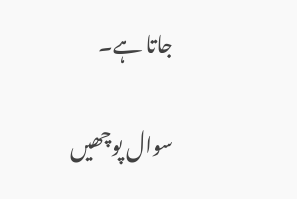جاتا ہے۔

سوال پوچھیں